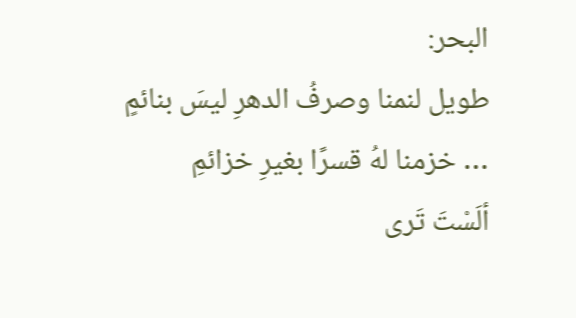البحر:
طويل لنمنا وصرفُ الدهرِ ليسَ بنائمٍ … خزمنا لهُ قسرًا بغيرِ خزائمِ
ألَسْتَ تَرى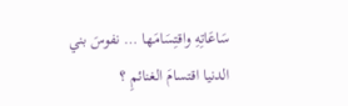سَاعَاتِهِ واقتِسَامَها … نفوسَ بني الدنيا اقتسامَ الغنائمِ ؟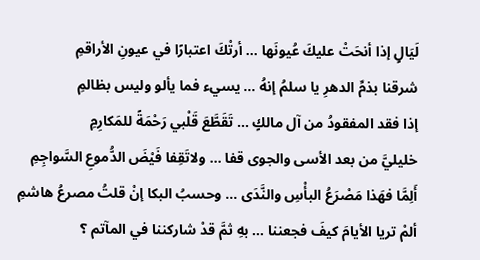لَيَالٍ إذا أنحَتْ عليكَ عُيونَها … أرتْكَ اعتبارًا في عيونِ الأراقمِ
شرقنا بذمِّ الدهرِ يا سلمُ إنهُ … يسيء فما يألو وليس بظالمِ
إذا فقد المفقودُ من آل مالكٍ … تَقَطَّعَ قَلْبي رَحْمَةً للمَكارِمِ
خليليَّ من بعد الأسى والجوى قفا … ولاتَقِفا فَيْضَ الدُّموعِ السَّواجِمِ
أَلِمَّا فهَذا مَصْرَعُ البأْسِ والنَّدَى … وحسبُ البكا إنْ قلتُ مصرعُ هاشمِ
ألمْ تريا الأيامَ كيفَ فجعننا … بهِ ثمَّ قدْ شاركننا في المآتم ؟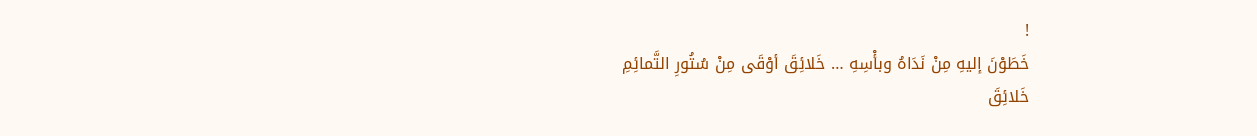!
خَطَوْنَ إليهِ مِنْ نَدَاهُ وبأْسِهِ … خَلائِقَ أوْقَى مِنْ سُتُورِ التَّمائِمِ
خَلائِقَ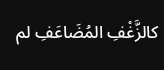كالزَّغْفِ المُضَاعَفِ لم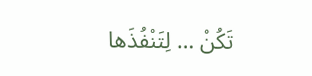تَكُنْ … لِتَنْفُذَها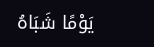يَوْمًا شَبَاهُ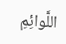اللَّوائِمِ